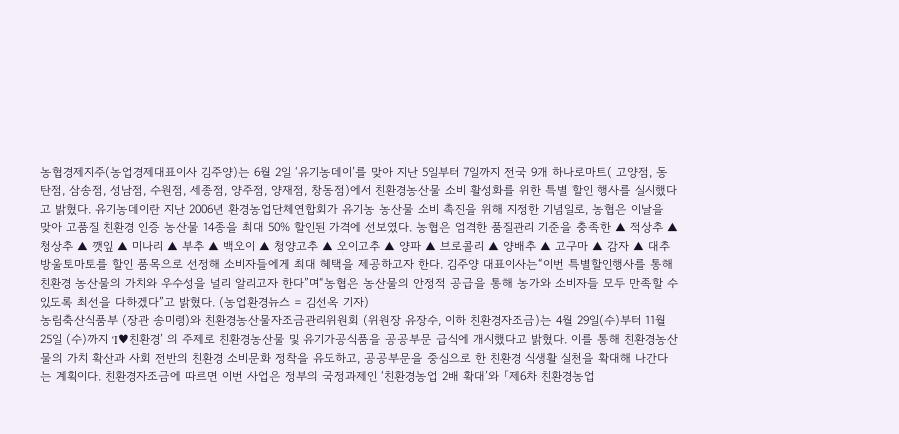농협경제지주(농업경제대표이사 김주양)는 6월 2일 ‘유기농데이’를 맞아 지난 5일부터 7일까지 전국 9개 하나로마트( 고양점, 동탄점, 삼송점, 성남점, 수원점, 세종점, 양주점, 양재점, 창동점)에서 친환경농산물 소비 활성화를 위한 특별 할인 행사를 실시했다고 밝혔다. 유기농데이란 지난 2006년 환경농업단체연합회가 유기농 농산물 소비 촉진을 위해 지정한 기념일로, 농협은 이날을 맞아 고품질 친환경 인증 농산물 14종을 최대 50% 할인된 가격에 선보였다. 농협은 엄격한 품질관리 기준을 충족한 ▲ 적상추 ▲ 청상추 ▲ 깻잎 ▲ 미나리 ▲ 부추 ▲ 백오이 ▲ 청양고추 ▲ 오이고추 ▲ 양파 ▲ 브로콜리 ▲ 양배추 ▲ 고구마 ▲ 감자 ▲ 대추방울토마토를 할인 품목으로 선정해 소비자들에게 최대 혜택을 제공하고자 한다. 김주양 대표이사는“이번 특별할인행사를 통해 친환경 농산물의 가치와 우수성을 널리 알리고자 한다”며“농협은 농산물의 안정적 공급을 통해 농가와 소비자들 모두 만족할 수 있도록 최선을 다하겠다”고 밝혔다. (농업환경뉴스 = 김선옥 기자)
농림축산식품부 (장관 송미령)와 친환경농산물자조금관리위원회 (위원장 유장수, 이하 친환경자조금)는 4월 29일(수)부터 11월 25일 (수)까지 ‘I♥친환경’ 의 주제로 친환경농산물 및 유기가공식품을 공공부문 급식에 개시했다고 밝혔다. 이를 통해 친환경농산물의 가치 확산과 사회 전반의 친환경 소비문화 정착을 유도하고, 공공부문을 중심으로 한 친환경 식생활 실천을 확대해 나간다는 계획이다. 친환경자조금에 따르면 이번 사업은 정부의 국정과제인 ‘친환경농업 2배 확대’와 「제6차 친환경농업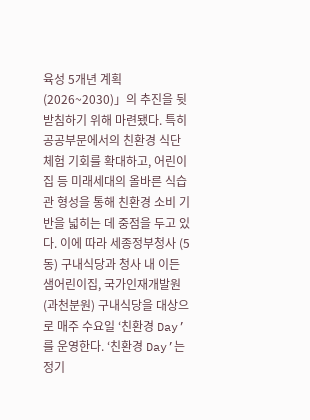육성 5개년 계획 (2026~2030)」의 추진을 뒷받침하기 위해 마련됐다. 특히 공공부문에서의 친환경 식단 체험 기회를 확대하고, 어린이집 등 미래세대의 올바른 식습관 형성을 통해 친환경 소비 기반을 넓히는 데 중점을 두고 있다. 이에 따라 세종정부청사 (5동) 구내식당과 청사 내 이든샘어린이집, 국가인재개발원 (과천분원) 구내식당을 대상으로 매주 수요일 ‘친환경 Day’를 운영한다. ‘친환경 Day’는 정기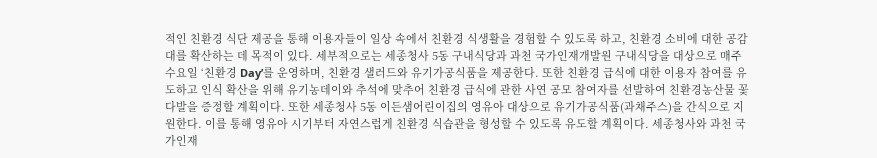적인 친환경 식단 제공을 통해 이용자들이 일상 속에서 친환경 식생활을 경험할 수 있도록 하고, 친환경 소비에 대한 공감대를 확산하는 데 목적이 있다. 세부적으로는 세종청사 5동 구내식당과 과천 국가인재개발원 구내식당을 대상으로 매주 수요일 ‘친환경 Day’를 운영하며, 친환경 샐러드와 유기가공식품을 제공한다. 또한 친환경 급식에 대한 이용자 참여를 유도하고 인식 확산을 위해 유기농데이와 추석에 맞추어 친환경 급식에 관한 사연 공모 참여자를 선발하여 친환경농산물 꽃다발을 증정할 계획이다. 또한 세종청사 5동 이든샘어린이집의 영유아 대상으로 유기가공식품(과채주스)을 간식으로 지원한다. 이를 통해 영유아 시기부터 자연스럽게 친환경 식습관을 형성할 수 있도록 유도할 계획이다. 세종청사와 과천 국가인재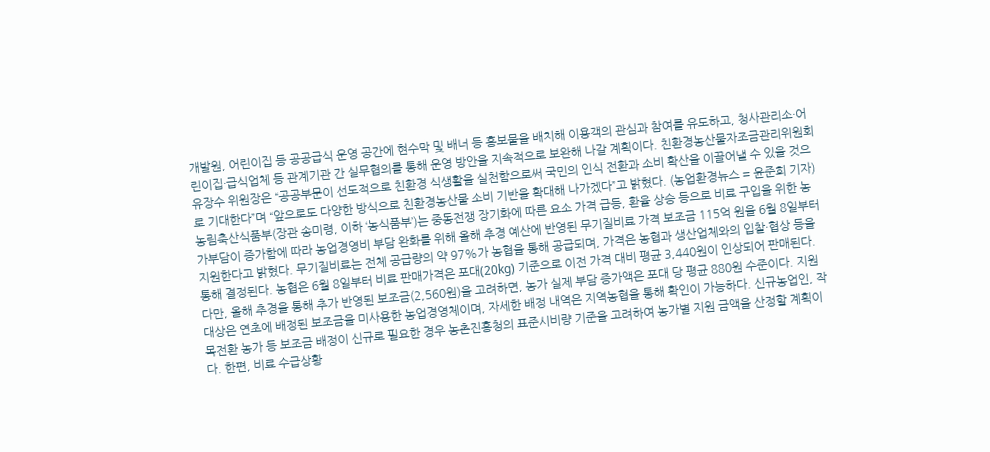개발원, 어린이집 등 공공급식 운영 공간에 현수막 및 배너 등 홍보물을 배치해 이용객의 관심과 참여를 유도하고, 청사관리소·어린이집·급식업체 등 관계기관 간 실무협의를 통해 운영 방안을 지속적으로 보완해 나갈 계획이다. 친환경농산물자조금관리위원회 유장수 위원장은 “공공부문이 선도적으로 친환경 식생활을 실천함으로써 국민의 인식 전환과 소비 확산을 이끌어낼 수 있을 것으로 기대한다”며 “앞으로도 다양한 방식으로 친환경농산물 소비 기반을 확대해 나가겠다”고 밝혔다. (농업환경뉴스 = 윤준희 기자)
농림축산식품부(장관 송미령, 이하 ‘농식품부’)는 중동전쟁 장기화에 따른 요소 가격 급등, 환율 상승 등으로 비료 구입을 위한 농가부담이 증가함에 따라 농업경영비 부담 완화를 위해 올해 추경 예산에 반영된 무기질비료 가격 보조금 115억 원을 6월 8일부터 지원한다고 밝혔다. 무기질비료는 전체 공급량의 약 97%가 농협을 통해 공급되며, 가격은 농협과 생산업체와의 입찰·협상 등을 통해 결정된다. 농협은 6월 8일부터 비료 판매가격은 포대(20kg) 기준으로 이전 가격 대비 평균 3,440원이 인상되어 판매된다. 다만, 올해 추경을 통해 추가 반영된 보조금(2,560원)을 고려하면, 농가 실제 부담 증가액은 포대 당 평균 880원 수준이다. 지원대상은 연초에 배정된 보조금을 미사용한 농업경영체이며, 자세한 배정 내역은 지역농협을 통해 확인이 가능하다. 신규농업인, 작목전환 농가 등 보조금 배정이 신규로 필요한 경우 농촌진흥청의 표준시비량 기준을 고려하여 농가별 지원 금액을 산정할 계획이다. 한편, 비료 수급상황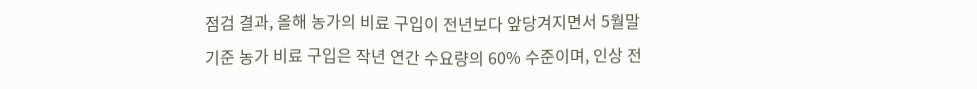점검 결과, 올해 농가의 비료 구입이 전년보다 앞당겨지면서 5월말 기준 농가 비료 구입은 작년 연간 수요량의 60% 수준이며, 인상 전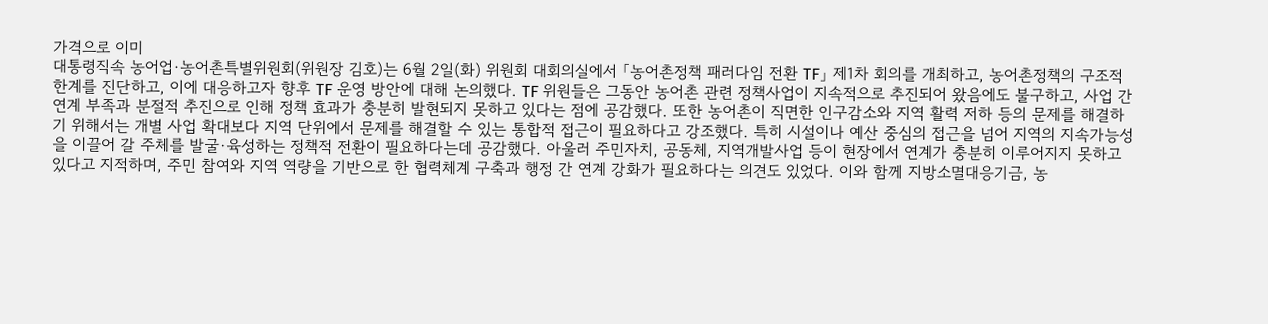가격으로 이미
대통령직속 농어업·농어촌특별위원회(위원장 김호)는 6월 2일(화) 위원회 대회의실에서 「농어촌정책 패러다임 전환 TF」 제1차 회의를 개최하고, 농어촌정책의 구조적 한계를 진단하고, 이에 대응하고자 향후 TF 운영 방안에 대해 논의했다. TF 위원들은 그동안 농어촌 관련 정책사업이 지속적으로 추진되어 왔음에도 불구하고, 사업 간 연계 부족과 분절적 추진으로 인해 정책 효과가 충분히 발현되지 못하고 있다는 점에 공감했다. 또한 농어촌이 직면한 인구감소와 지역 활력 저하 등의 문제를 해결하기 위해서는 개별 사업 확대보다 지역 단위에서 문제를 해결할 수 있는 통합적 접근이 필요하다고 강조했다. 특히 시설이나 예산 중심의 접근을 넘어 지역의 지속가능성을 이끌어 갈 주체를 발굴·육성하는 정책적 전환이 필요하다는데 공감했다. 아울러 주민자치, 공동체, 지역개발사업 등이 현장에서 연계가 충분히 이루어지지 못하고 있다고 지적하며, 주민 참여와 지역 역량을 기반으로 한 협력체계 구축과 행정 간 연계 강화가 필요하다는 의견도 있었다. 이와 함께 지방소멸대응기금, 농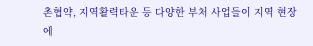촌협약, 지역활력타운 등 다양한 부처 사업들이 지역 현장에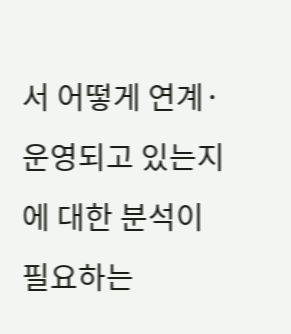서 어떻게 연계·운영되고 있는지에 대한 분석이 필요하는